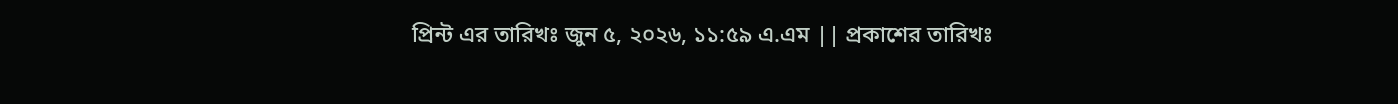প্রিন্ট এর তারিখঃ জুন ৫, ২০২৬, ১১:৫৯ এ.এম || প্রকাশের তারিখঃ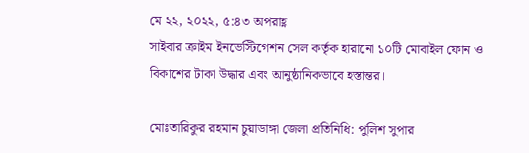মে ২২, ২০২২, ৫:৪৩ অপরাহ্ণ
সাইবার ক্রাইম ইনভেস্টিগেশন সেল কর্তৃক হারানো ১০টি মোবাইল ফোন ও বিকাশের টাকা উদ্ধার এবং আনুষ্ঠানিকভাবে হস্তান্তর।

মোঃতারিকুর রহমান চুয়াডাঙ্গা জেলা প্রতিনিধি: পুলিশ সুপার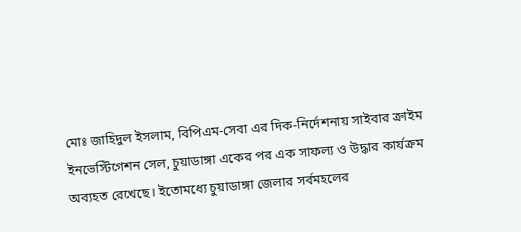মোঃ জাহিদুল ইসলাম, বিপিএম-সেবা এর দিক-নির্দেশনায় সাইবার ক্রাইম ইনভেস্টিগেশন সেল, চুয়াডাঙ্গা একের পর এক সাফল্য ও উদ্ধার কার্যক্রম অব্যহত রেখেছে। ইতোমধ্যে চুয়াডাঙ্গা জেলার সর্বমহলের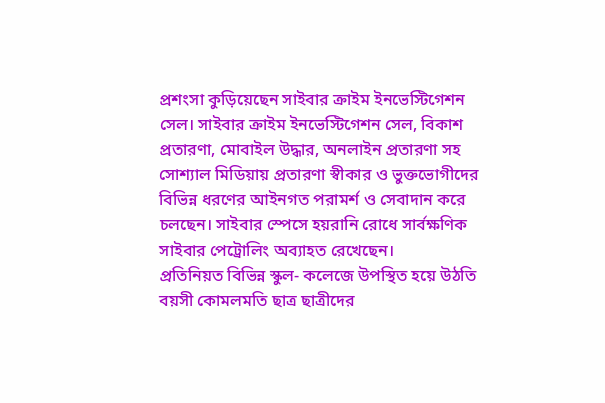প্রশংসা কুড়িয়েছেন সাইবার ক্রাইম ইনভেস্টিগেশন সেল। সাইবার ক্রাইম ইনভেস্টিগেশন সেল, বিকাশ প্রতারণা, মোবাইল উদ্ধার, অনলাইন প্রতারণা সহ সোশ্যাল মিডিয়ায় প্রতারণা স্বীকার ও ভুক্তভোগীদের বিভিন্ন ধরণের আইনগত পরামর্শ ও সেবাদান করে চলছেন। সাইবার স্পেসে হয়রানি রোধে সার্বক্ষণিক সাইবার পেট্রোলিং অব্যাহত রেখেছেন।
প্রতিনিয়ত বিভিন্ন স্কুল- কলেজে উপস্থিত হয়ে উঠতি বয়সী কোমলমতি ছাত্র ছাত্রীদের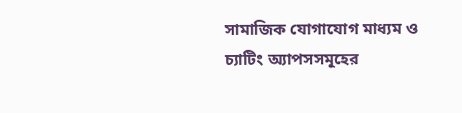সামাজিক যোগাযোগ মাধ্যম ও চ্যাটিং অ্যাপসসমূহের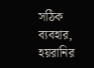সঠিক ব্যবহার, হয়রানির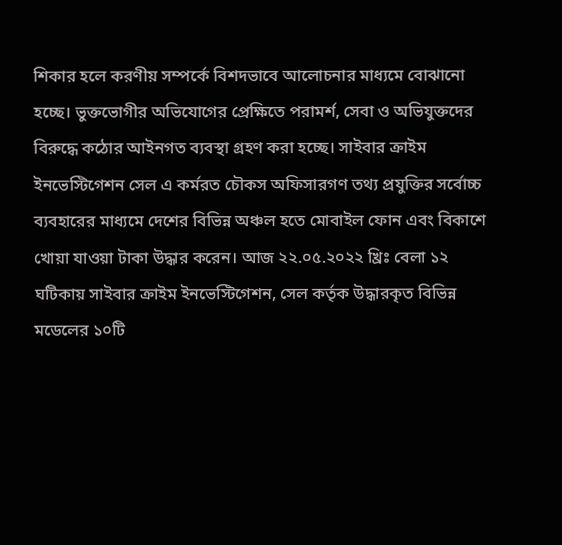শিকার হলে করণীয় সম্পর্কে বিশদভাবে আলোচনার মাধ্যমে বোঝানো হচ্ছে। ভুক্তভোগীর অভিযোগের প্রেক্ষিতে পরামর্শ, সেবা ও অভিযুক্তদের বিরুদ্ধে কঠোর আইনগত ব্যবস্থা গ্রহণ করা হচ্ছে। সাইবার ক্রাইম ইনভেস্টিগেশন সেল এ কর্মরত চৌকস অফিসারগণ তথ্য প্রযুক্তির সর্বোচ্চ ব্যবহারের মাধ্যমে দেশের বিভিন্ন অঞ্চল হতে মোবাইল ফোন এবং বিকাশে খোয়া যাওয়া টাকা উদ্ধার করেন। আজ ২২.০৫.২০২২ খ্রিঃ বেলা ১২ ঘটিকায় সাইবার ক্রাইম ইনভেস্টিগেশন, সেল কর্তৃক উদ্ধারকৃত বিভিন্ন মডেলের ১০টি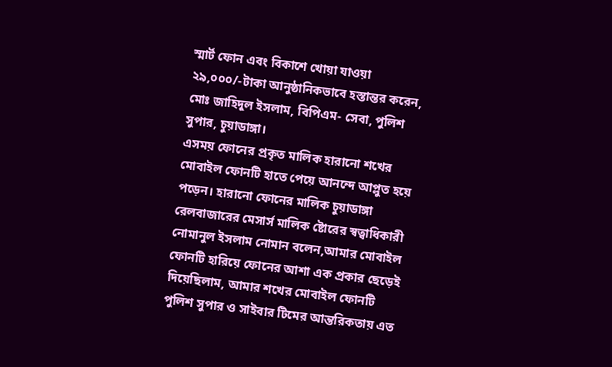স্মার্ট ফোন এবং বিকাশে খোয়া যাওয়া ২৯,০০০/-টাকা আনুষ্ঠানিকভাবে হস্তান্তর করেন, মোঃ জাহিদুল ইসলাম, বিপিএম- সেবা, পুলিশ সুপার, চুয়াডাঙ্গা।
এসময় ফোনের প্রকৃত মালিক হারানো শখের মোবাইল ফোনটি হাতে পেয়ে আনন্দে আপ্লুত হয়ে পড়েন। হারানো ফোনের মালিক চুয়াডাঙ্গা রেলবাজারের মেসার্স মালিক ষ্টোরের স্বত্বাধিকারী নোমানুল ইসলাম নোমান বলেন,আমার মোবাইল ফোনটি হারিয়ে ফোনের আশা এক প্রকার ছেড়েই দিয়েছিলাম, আমার শখের মোবাইল ফোনটি পুলিশ সুপার ও সাইবার টিমের আন্তরিকতায় এত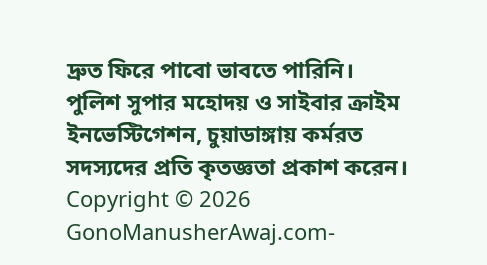দ্রুত ফিরে পাবো ভাবতে পারিনি। পুলিশ সুপার মহোদয় ও সাইবার ক্রাইম ইনভেস্টিগেশন, চুয়াডাঙ্গায় কর্মরত সদস্যদের প্রতি কৃতজ্ঞতা প্রকাশ করেন।
Copyright © 2026 GonoManusherAwaj.com-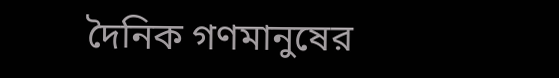দৈনিক গণমানুষের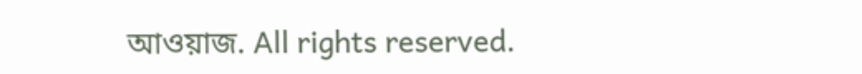আওয়াজ. All rights reserved.